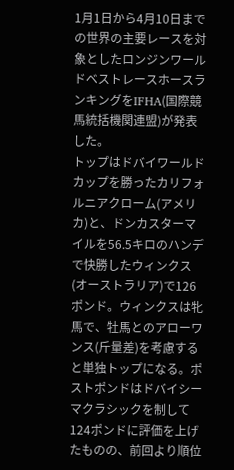1月1日から4月10日までの世界の主要レースを対象としたロンジンワールドベストレースホースランキングをIFHA(国際競馬統括機関連盟)が発表した。
トップはドバイワールドカップを勝ったカリフォルニアクローム(アメリカ)と、ドンカスターマイルを56.5キロのハンデで快勝したウィンクス(オーストラリア)で126ポンド。ウィンクスは牝馬で、牡馬とのアローワンス(斤量差)を考慮すると単独トップになる。ポストポンドはドバイシーマクラシックを制して124ポンドに評価を上げたものの、前回より順位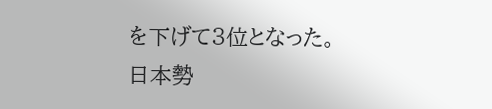を下げて3位となった。
日本勢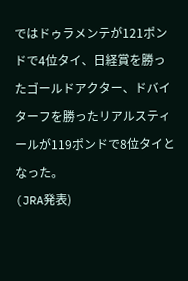ではドゥラメンテが121ポンドで4位タイ、日経賞を勝ったゴールドアクター、ドバイターフを勝ったリアルスティールが119ポンドで8位タイとなった。
(JRA発表)